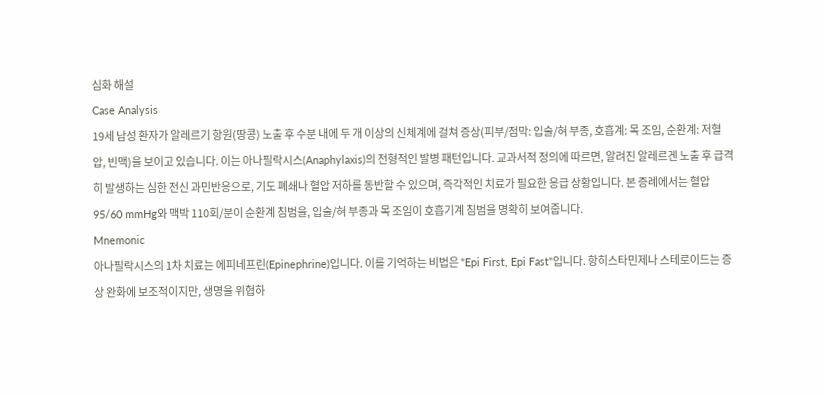심화 해설
Case Analysis
19세 남성 환자가 알레르기 항원(땅콩) 노출 후 수분 내에 두 개 이상의 신체계에 걸쳐 증상(피부/점막: 입술/혀 부종, 호흡계: 목 조임, 순환계: 저혈압, 빈맥)을 보이고 있습니다. 이는 아나필락시스(Anaphylaxis)의 전형적인 발병 패턴입니다. 교과서적 정의에 따르면, 알려진 알레르겐 노출 후 급격히 발생하는 심한 전신 과민반응으로, 기도 폐쇄나 혈압 저하를 동반할 수 있으며, 즉각적인 치료가 필요한 응급 상황입니다. 본 증례에서는 혈압 95/60 mmHg와 맥박 110회/분이 순환계 침범을, 입술/혀 부종과 목 조임이 호흡기계 침범을 명확히 보여줍니다.
Mnemonic
아나필락시스의 1차 치료는 에피네프린(Epinephrine)입니다. 이를 기억하는 비법은 "Epi First, Epi Fast"입니다. 항히스타민제나 스테로이드는 증상 완화에 보조적이지만, 생명을 위협하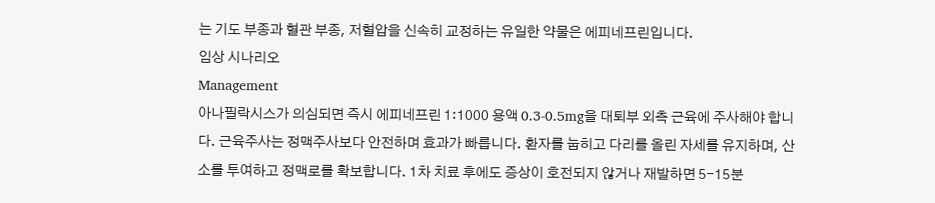는 기도 부종과 혈관 부종, 저혈압을 신속히 교정하는 유일한 약물은 에피네프린입니다.
임상 시나리오
Management
아나필락시스가 의심되면 즉시 에피네프린 1:1000 용액 0.3-0.5mg을 대퇴부 외측 근육에 주사해야 합니다. 근육주사는 정맥주사보다 안전하며 효과가 빠릅니다. 환자를 눕히고 다리를 올린 자세를 유지하며, 산소를 투여하고 정맥로를 확보합니다. 1차 치료 후에도 증상이 호전되지 않거나 재발하면 5-15분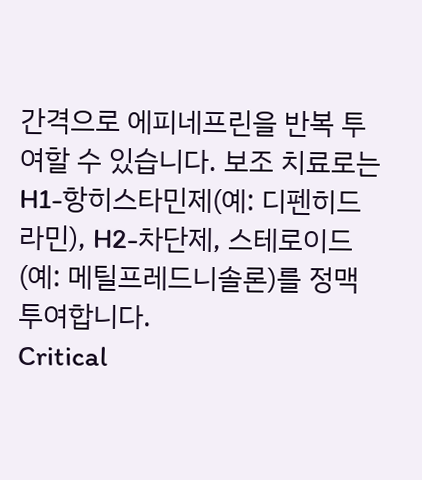간격으로 에피네프린을 반복 투여할 수 있습니다. 보조 치료로는 H1-항히스타민제(예: 디펜히드라민), H2-차단제, 스테로이드(예: 메틸프레드니솔론)를 정맥 투여합니다.
Critical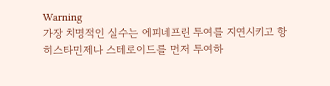Warning
가장 치명적인 실수는 에피네프린 투여를 지연시키고 항히스타민제나 스테로이드를 먼저 투여하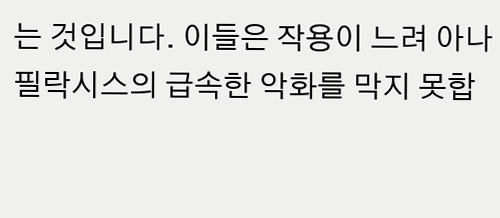는 것입니다. 이들은 작용이 느려 아나필락시스의 급속한 악화를 막지 못합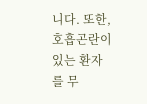니다. 또한, 호흡곤란이 있는 환자를 무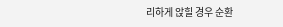리하게 앉힐 경우 순환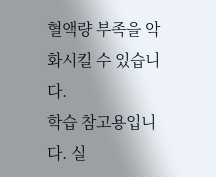혈액량 부족을 악화시킬 수 있습니다.
학습 참고용입니다. 실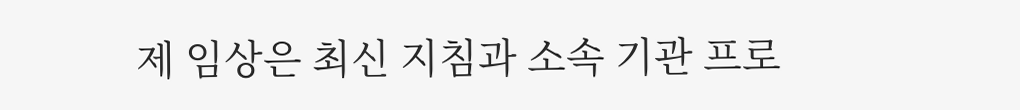제 임상은 최신 지침과 소속 기관 프로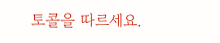토콜을 따르세요.